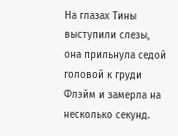На глазах Тины выступили слезы, она прильнула седой головой к груди Флэйм и замерла на несколько секунд.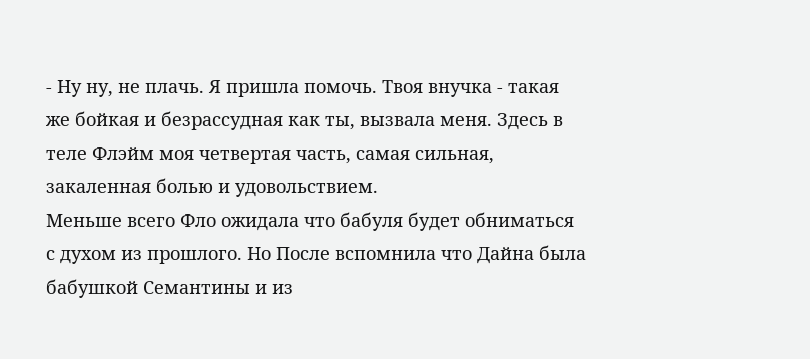- Ну ну, не плачь. Я пришла помочь. Твоя внучка - такая же бойкая и безрассудная как ты, вызвала меня. Здесь в теле Флэйм моя четвертая часть, самая сильная, закаленная болью и удовольствием.
Меньше всего Фло ожидала что бабуля будет обниматься с духом из прошлого. Но После вспомнила что Дайна была бабушкой Семантины и из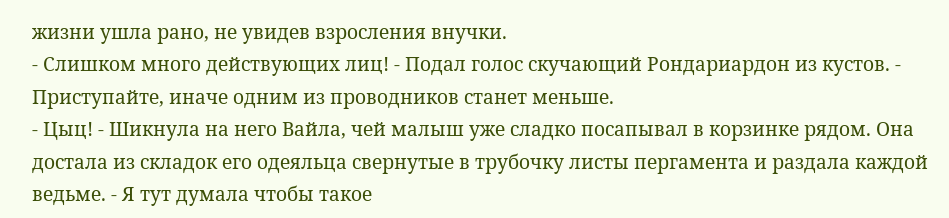жизни ушла рано, не увидев взросления внучки.
- Слишком много действующих лиц! - Подал голос скучающий Рондариардон из кустов. - Приступайте, иначе одним из проводников станет меньше.
- Цыц! - Шикнула на него Вайла, чей малыш уже сладко посапывал в корзинке рядом. Она достала из складок его одеяльца свернутые в трубочку листы пергамента и раздала каждой ведьме. - Я тут думала чтобы такое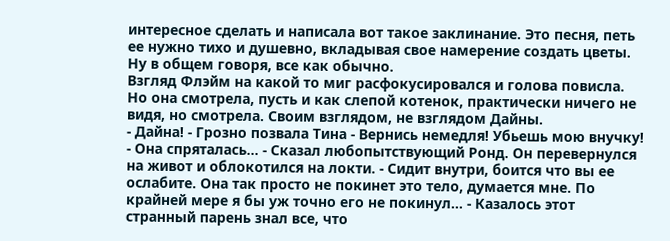интересное сделать и написала вот такое заклинание. Это песня, петь ее нужно тихо и душевно, вкладывая свое намерение создать цветы. Ну в общем говоря, все как обычно.
Взгляд Флэйм на какой то миг расфокусировался и голова повисла. Но она смотрела, пусть и как слепой котенок, практически ничего не видя, но смотрела. Своим взглядом, не взглядом Дайны.
- Дайна! - Грозно позвала Тина - Вернись немедля! Убьешь мою внучку!
- Она спряталась… - Сказал любопытствующий Ронд. Он перевернулся на живот и облокотился на локти. - Сидит внутри, боится что вы ее ослабите. Она так просто не покинет это тело, думается мне. По крайней мере я бы уж точно его не покинул… - Казалось этот странный парень знал все, что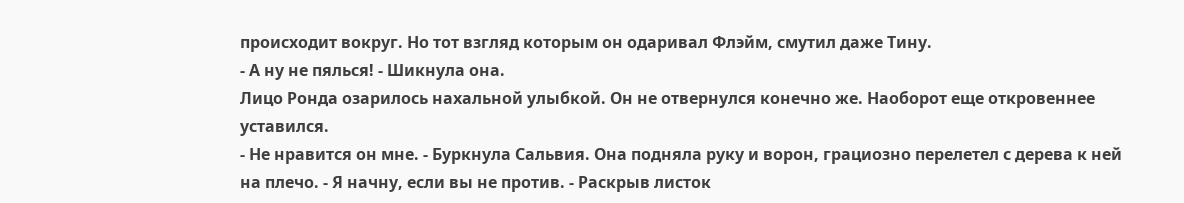происходит вокруг. Но тот взгляд которым он одаривал Флэйм, смутил даже Тину.
- А ну не пялься! - Шикнула она.
Лицо Ронда озарилось нахальной улыбкой. Он не отвернулся конечно же. Наоборот еще откровеннее уставился.
- Не нравится он мне. - Буркнула Сальвия. Она подняла руку и ворон, грациозно перелетел с дерева к ней на плечо. - Я начну, если вы не против. - Раскрыв листок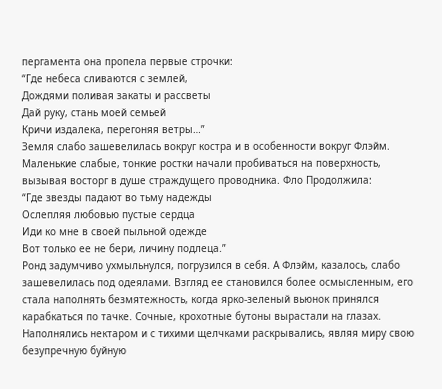пергамента она пропела первые строчки:
“Где небеса сливаются с землей,
Дождями поливая закаты и рассветы
Дай руку, стань моей семьей
Кричи издалека, перегоняя ветры…”
Земля слабо зашевелилась вокруг костра и в особенности вокруг Флэйм. Маленькие слабые, тонкие ростки начали пробиваться на поверхность, вызывая восторг в душе страждущего проводника. Фло Продолжила:
“Где звезды падают во тьму надежды
Ослепляя любовью пустые сердца
Иди ко мне в своей пыльной одежде
Вот только ее не бери, личину подлеца.”
Ронд задумчиво ухмыльнулся, погрузился в себя. А Флэйм, казалось, слабо зашевелилась под одеялами. Взгляд ее становился более осмысленным, его стала наполнять безмятежность, когда ярко-зеленый вьюнок принялся карабкаться по тачке. Сочные, крохотные бутоны вырастали на глазах. Наполнялись нектаром и с тихими щелчками раскрывались, являя миру свою безупречную буйную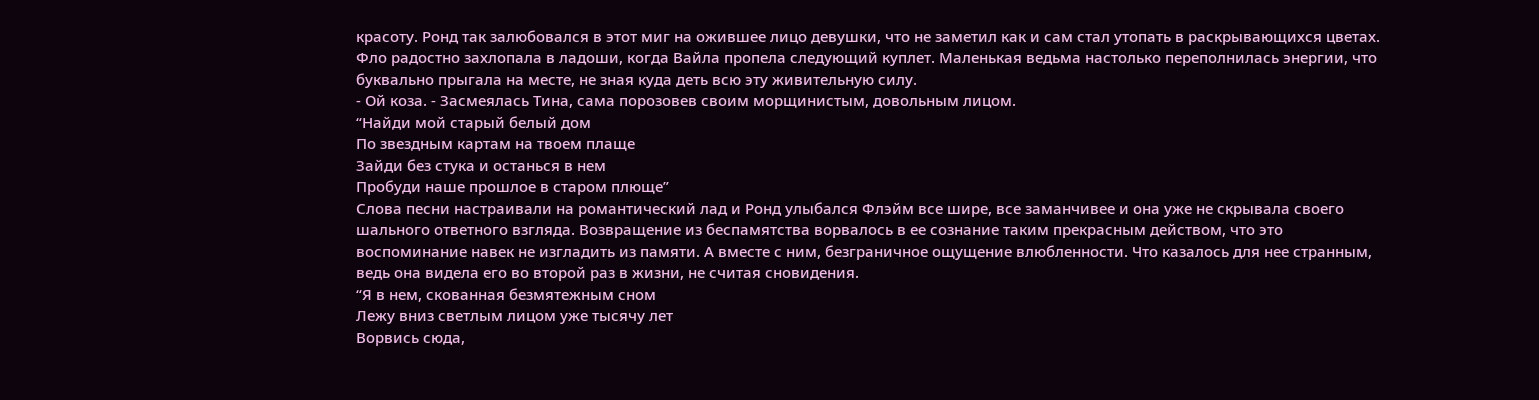красоту. Ронд так залюбовался в этот миг на ожившее лицо девушки, что не заметил как и сам стал утопать в раскрывающихся цветах. Фло радостно захлопала в ладоши, когда Вайла пропела следующий куплет. Маленькая ведьма настолько переполнилась энергии, что буквально прыгала на месте, не зная куда деть всю эту живительную силу.
- Ой коза. - Засмеялась Тина, сама порозовев своим морщинистым, довольным лицом.
“Найди мой старый белый дом
По звездным картам на твоем плаще
Зайди без стука и останься в нем
Пробуди наше прошлое в старом плюще”
Слова песни настраивали на романтический лад и Ронд улыбался Флэйм все шире, все заманчивее и она уже не скрывала своего шального ответного взгляда. Возвращение из беспамятства ворвалось в ее сознание таким прекрасным действом, что это воспоминание навек не изгладить из памяти. А вместе с ним, безграничное ощущение влюбленности. Что казалось для нее странным, ведь она видела его во второй раз в жизни, не считая сновидения.
“Я в нем, скованная безмятежным сном
Лежу вниз светлым лицом уже тысячу лет
Ворвись сюда,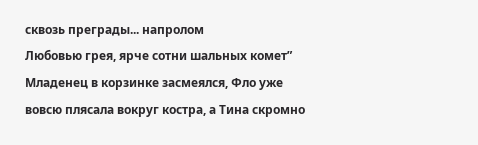сквозь преграды... напролом
Любовью грея, ярче сотни шальных комет”
Младенец в корзинке засмеялся, Фло уже вовсю плясала вокруг костра, а Тина скромно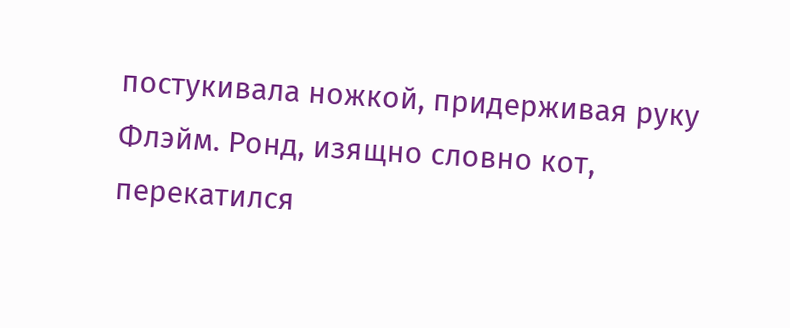постукивала ножкой, придерживая руку Флэйм. Ронд, изящно словно кот, перекатился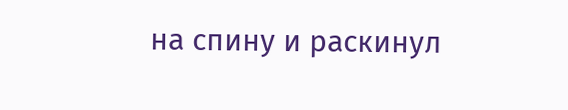на спину и раскинул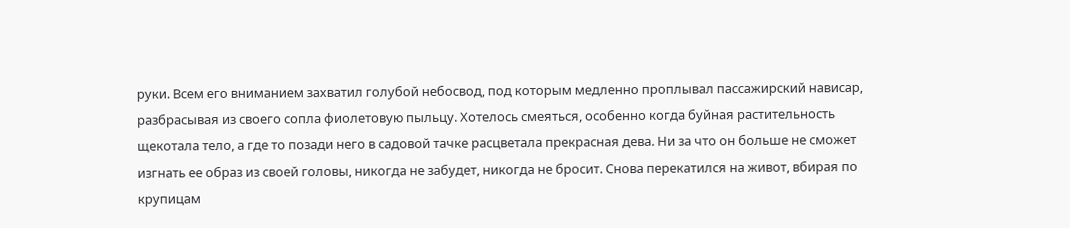руки. Всем его вниманием захватил голубой небосвод, под которым медленно проплывал пассажирский нависар, разбрасывая из своего сопла фиолетовую пыльцу. Хотелось смеяться, особенно когда буйная растительность щекотала тело, а где то позади него в садовой тачке расцветала прекрасная дева. Ни за что он больше не сможет изгнать ее образ из своей головы, никогда не забудет, никогда не бросит. Снова перекатился на живот, вбирая по крупицам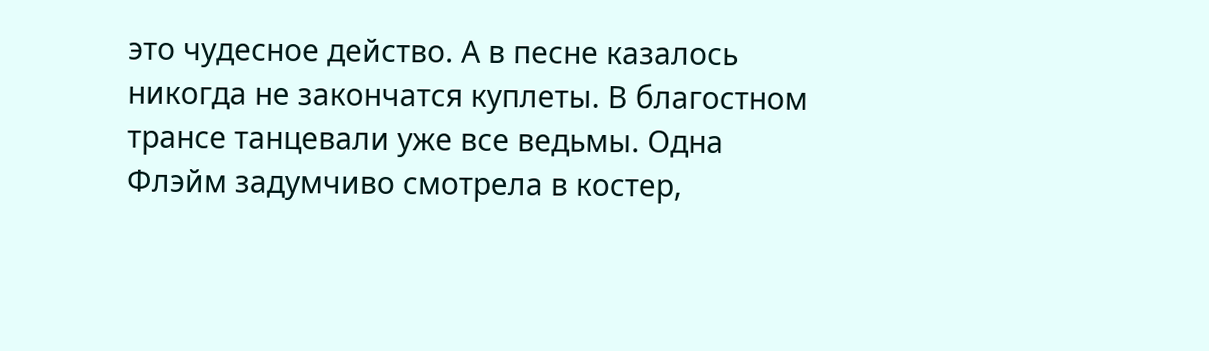это чудесное действо. А в песне казалось никогда не закончатся куплеты. В благостном трансе танцевали уже все ведьмы. Одна Флэйм задумчиво смотрела в костер,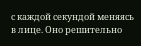с каждой секундой меняясь в лице. Оно решительно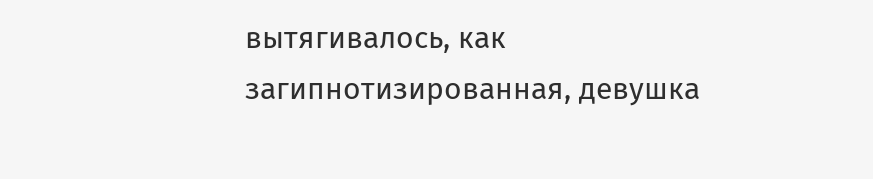вытягивалось, как загипнотизированная, девушка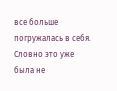все больше погружалась в себя. Словно это уже была не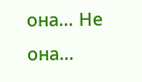она… Не она…